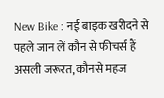New Bike : नई बाइक खरीदने से पहले जान लें कौन से फीचर्स हैं असली जरूरत, कौनसे महज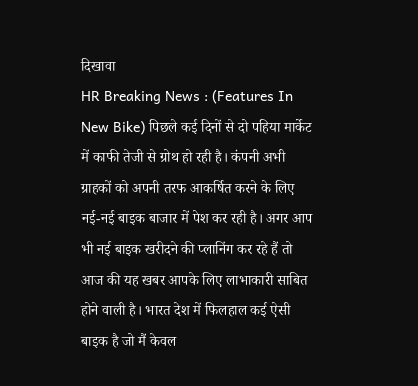दिखावा
HR Breaking News : (Features In New Bike) पिछले कई दिनों से दो पहिया मार्केट में काफी तेजी से ग्रोथ हो रही है। कंपनी अभी ग्राहकों को अपनी तरफ आकर्षित करने के लिए नई-नई बाइक बाजार में पेश कर रही है। अगर आप भी नई बाइक खरीदने की प्लानिंग कर रहे हैं तो आज की यह खबर आपके लिए लाभाकारी साबित होने वाली है। भारत देश में फिलहाल कई ऐसी बाइक है जो मैं केवल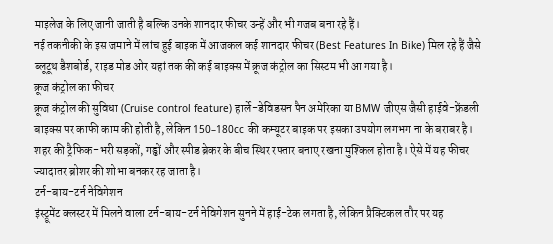माइलेज के लिए जानी जाती है बल्कि उनके शानदार फीचर उन्हें और भी गजब बना रहे हैं।
नई तकनीकी के इस जमाने में लांच हुई बाइक में आजकल कई शानदार फीचर (Best Features In Bike) मिल रहे हैं जैसे ब्लूटूथ डैशबोर्ड, राइड मोड ओर यहां तक की कई बाइक्स में क्रूज कंट्रोल का सिस्टम भी आ गया है।
क्रूज कंट्रोल का फीचर
क्रूज कंट्रोल की सुविधा (Cruise control feature) हार्ले-डेविडसन पैन अमेरिका या BMW जीएस जैसी हाईवे-फ्रेंडली बाइक्स पर काफी काम की होती है, लेकिन 150–180cc की कम्यूटर बाइक पर इसका उपयोग लगभग ना के बराबर है। शहर की ट्रैफिक-भरी सड़कों, गड्ढों और स्पीड ब्रेकर के बीच स्थिर रफ्तार बनाए रखना मुश्किल होता है। ऐसे में यह फीचर ज्यादातर ब्रोशर की शोभा बनकर रह जाता है।
टर्न-बाय-टर्न नेविगेशन
इंस्ट्रूमेंट क्लस्टर में मिलने वाला टर्न-बाय-टर्न नेविगेशन सुनने में हाई-टेक लगता है, लेकिन प्रैक्टिकल तौर पर यह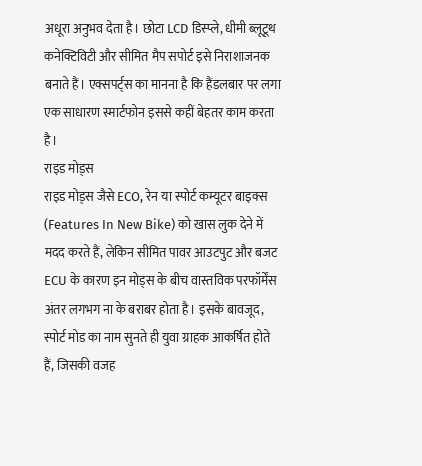अधूरा अनुभव देता है। छोटा LCD डिस्प्ले, धीमी ब्लूटूथ कनेक्टिविटी और सीमित मैप सपोर्ट इसे निराशाजनक बनाते हैं। एक्सपर्ट्स का मानना है कि हैंडलबार पर लगा एक साधारण स्मार्टफोन इससे कहीं बेहतर काम करता है।
राइड मोड्स
राइड मोड्स जैसे ECO, रेन या स्पोर्ट कम्यूटर बाइक्स (Features In New Bike) को खास लुक देने में मदद करते हैं, लेकिन सीमित पावर आउटपुट और बजट ECU के कारण इन मोड्स के बीच वास्तविक परफॉर्मेंस अंतर लगभग ना के बराबर होता है। इसके बावजूद, स्पोर्ट मोड का नाम सुनते ही युवा ग्राहक आकर्षित होते हैं, जिसकी वजह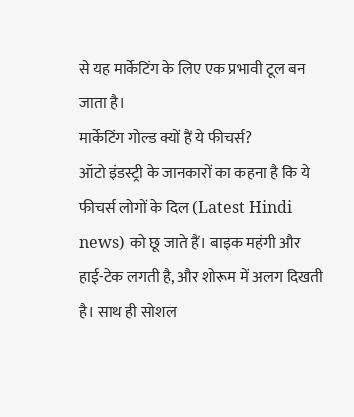से यह मार्केटिंग के लिए एक प्रभावी टूल बन जाता है।
मार्केटिंग गोल्ड क्यों हैं ये फीचर्स?
ऑटो इंडस्ट्री के जानकारों का कहना है कि ये फीचर्स लोगों के दिल (Latest Hindi news) को छू जाते हैं। बाइक महंगी और हाई-टेक लगती है, और शोरूम में अलग दिखती है। साथ ही सोशल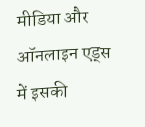मीडिया और ऑनलाइन एड्स में इसकी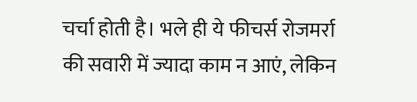चर्चा होती है। भले ही ये फीचर्स रोजमर्रा की सवारी में ज्यादा काम न आएं, लेकिन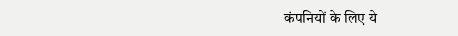कंपनियों के लिए ये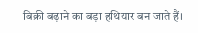बिक्री बढ़ाने का बड़ा हथियार बन जाते हैं।